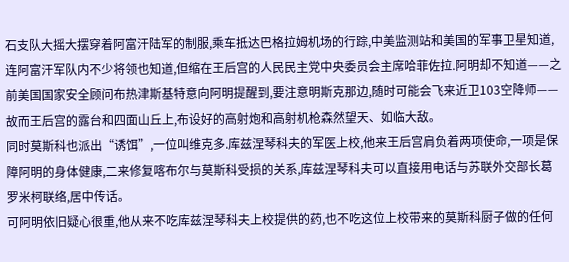石支队大摇大摆穿着阿富汗陆军的制服,乘车抵达巴格拉姆机场的行踪,中美监测站和美国的军事卫星知道,连阿富汗军队内不少将领也知道,但缩在王后宫的人民民主党中央委员会主席哈菲佐拉.阿明却不知道——之前美国国家安全顾问布热津斯基特意向阿明提醒到,要注意明斯克那边,随时可能会飞来近卫103空降师——故而王后宫的露台和四面山丘上,布设好的高射炮和高射机枪森然望天、如临大敌。
同时莫斯科也派出“诱饵”,一位叫维克多.库兹涅琴科夫的军医上校,他来王后宫肩负着两项使命,一项是保障阿明的身体健康,二来修复喀布尔与莫斯科受损的关系,库兹涅琴科夫可以直接用电话与苏联外交部长葛罗米柯联络,居中传话。
可阿明依旧疑心很重,他从来不吃库兹涅琴科夫上校提供的药,也不吃这位上校带来的莫斯科厨子做的任何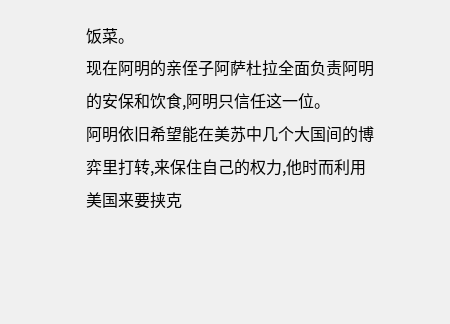饭菜。
现在阿明的亲侄子阿萨杜拉全面负责阿明的安保和饮食,阿明只信任这一位。
阿明依旧希望能在美苏中几个大国间的博弈里打转,来保住自己的权力,他时而利用美国来要挟克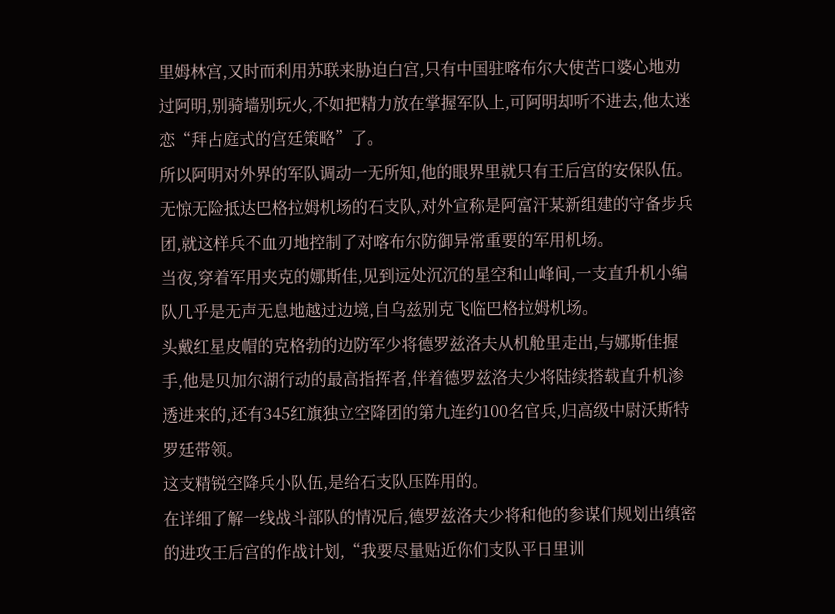里姆林宫,又时而利用苏联来胁迫白宫,只有中国驻喀布尔大使苦口婆心地劝过阿明,别骑墙别玩火,不如把精力放在掌握军队上,可阿明却听不进去,他太迷恋“拜占庭式的宫廷策略”了。
所以阿明对外界的军队调动一无所知,他的眼界里就只有王后宫的安保队伍。
无惊无险抵达巴格拉姆机场的石支队,对外宣称是阿富汗某新组建的守备步兵团,就这样兵不血刃地控制了对喀布尔防御异常重要的军用机场。
当夜,穿着军用夹克的娜斯佳,见到远处沉沉的星空和山峰间,一支直升机小编队几乎是无声无息地越过边境,自乌兹别克飞临巴格拉姆机场。
头戴红星皮帽的克格勃的边防军少将德罗兹洛夫从机舱里走出,与娜斯佳握手,他是贝加尔湖行动的最高指挥者,伴着德罗兹洛夫少将陆续搭载直升机渗透进来的,还有345红旗独立空降团的第九连约100名官兵,归高级中尉沃斯特罗廷带领。
这支精锐空降兵小队伍,是给石支队压阵用的。
在详细了解一线战斗部队的情况后,德罗兹洛夫少将和他的参谋们规划出缜密的进攻王后宫的作战计划,“我要尽量贴近你们支队平日里训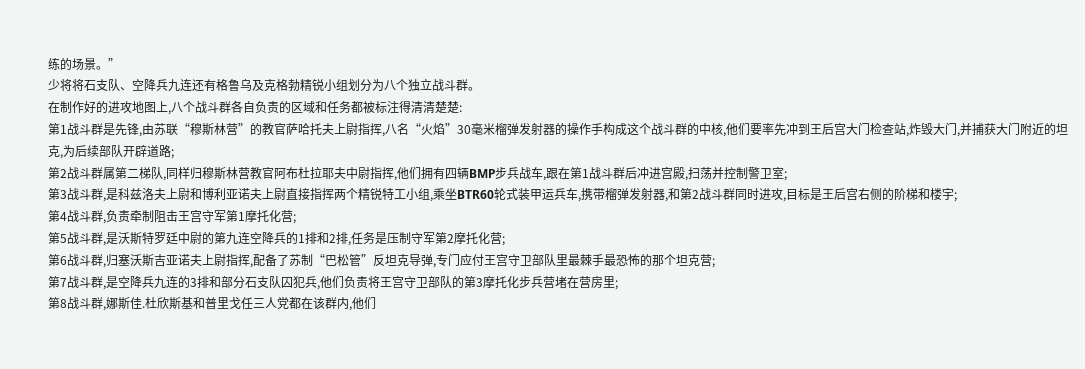练的场景。”
少将将石支队、空降兵九连还有格鲁乌及克格勃精锐小组划分为八个独立战斗群。
在制作好的进攻地图上,八个战斗群各自负责的区域和任务都被标注得清清楚楚:
第1战斗群是先锋,由苏联“穆斯林营”的教官萨哈托夫上尉指挥,八名“火焰”30毫米榴弹发射器的操作手构成这个战斗群的中核,他们要率先冲到王后宫大门检查站,炸毁大门,并捕获大门附近的坦克,为后续部队开辟道路;
第2战斗群属第二梯队,同样归穆斯林营教官阿布杜拉耶夫中尉指挥,他们拥有四辆BMP步兵战车,跟在第1战斗群后冲进宫殿,扫荡并控制警卫室;
第3战斗群,是科兹洛夫上尉和博利亚诺夫上尉直接指挥两个精锐特工小组,乘坐BTR60轮式装甲运兵车,携带榴弹发射器,和第2战斗群同时进攻,目标是王后宫右侧的阶梯和楼宇;
第4战斗群,负责牵制阻击王宫守军第1摩托化营;
第5战斗群,是沃斯特罗廷中尉的第九连空降兵的1排和2排,任务是压制守军第2摩托化营;
第6战斗群,归塞沃斯吉亚诺夫上尉指挥,配备了苏制“巴松管”反坦克导弹,专门应付王宫守卫部队里最棘手最恐怖的那个坦克营;
第7战斗群,是空降兵九连的3排和部分石支队囚犯兵,他们负责将王宫守卫部队的第3摩托化步兵营堵在营房里;
第8战斗群,娜斯佳.杜欣斯基和普里戈任三人党都在该群内,他们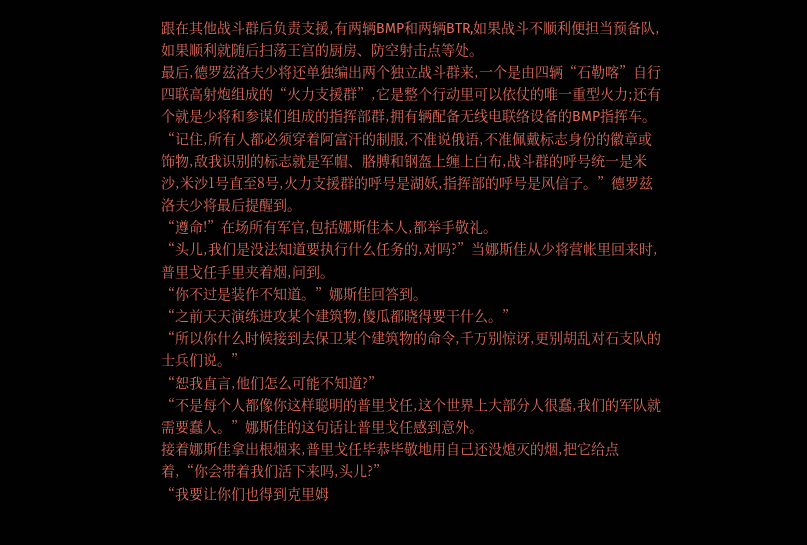跟在其他战斗群后负责支援,有两辆BMP和两辆BTR,如果战斗不顺利便担当预备队,如果顺利就随后扫荡王宫的厨房、防空射击点等处。
最后,德罗兹洛夫少将还单独编出两个独立战斗群来,一个是由四辆“石勒喀”自行四联高射炮组成的“火力支援群”,它是整个行动里可以依仗的唯一重型火力;还有个就是少将和参谋们组成的指挥部群,拥有辆配备无线电联络设备的BMP指挥车。
“记住,所有人都必须穿着阿富汗的制服,不准说俄语,不准佩戴标志身份的徽章或饰物,敌我识别的标志就是军帽、胳膊和钢盔上缠上白布,战斗群的呼号统一是米沙,米沙1号直至8号,火力支援群的呼号是湖妖,指挥部的呼号是风信子。”德罗兹洛夫少将最后提醒到。
“遵命!”在场所有军官,包括娜斯佳本人,都举手敬礼。
“头儿,我们是没法知道要执行什么任务的,对吗?”当娜斯佳从少将营帐里回来时,普里戈任手里夹着烟,问到。
“你不过是装作不知道。”娜斯佳回答到。
“之前天天演练进攻某个建筑物,傻瓜都晓得要干什么。”
“所以你什么时候接到去保卫某个建筑物的命令,千万别惊讶,更别胡乱对石支队的士兵们说。”
“恕我直言,他们怎么可能不知道?”
“不是每个人都像你这样聪明的普里戈任,这个世界上大部分人很蠢,我们的军队就需要蠢人。”娜斯佳的这句话让普里戈任感到意外。
接着娜斯佳拿出根烟来,普里戈任毕恭毕敬地用自己还没熄灭的烟,把它给点着,“你会带着我们活下来吗,头儿?”
“我要让你们也得到克里姆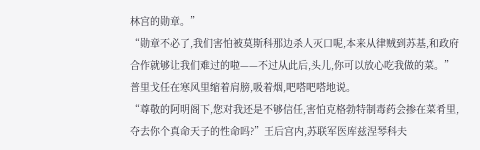林宫的勋章。”
“勋章不必了,我们害怕被莫斯科那边杀人灭口呢,本来从律贼到苏基,和政府合作就够让我们难过的啦——不过从此后,头儿,你可以放心吃我做的菜。”普里戈任在寒风里缩着肩膀,吸着烟,吧嗒吧嗒地说。
“尊敬的阿明阁下,您对我还是不够信任,害怕克格勃特制毒药会掺在菜肴里,夺去你个真命天子的性命吗?”王后宫内,苏联军医库兹涅琴科夫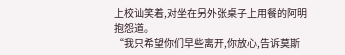上校讪笑着,对坐在另外张桌子上用餐的阿明抱怨道。
“我只希望你们早些离开,你放心,告诉莫斯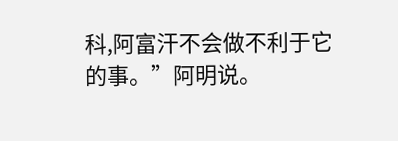科,阿富汗不会做不利于它的事。”阿明说。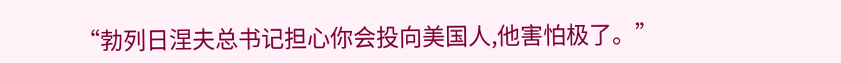“勃列日涅夫总书记担心你会投向美国人,他害怕极了。”